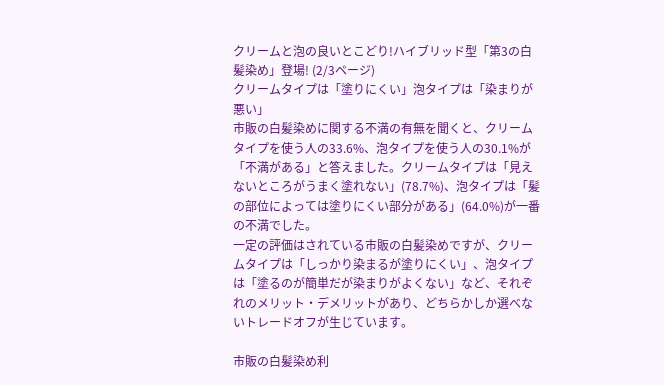クリームと泡の良いとこどり!ハイブリッド型「第3の白髪染め」登場! (2/3ページ)
クリームタイプは「塗りにくい」泡タイプは「染まりが悪い」
市販の白髪染めに関する不満の有無を聞くと、クリームタイプを使う人の33.6%、泡タイプを使う人の30.1%が「不満がある」と答えました。クリームタイプは「見えないところがうまく塗れない」(78.7%)、泡タイプは「髪の部位によっては塗りにくい部分がある」(64.0%)が一番の不満でした。
一定の評価はされている市販の白髪染めですが、クリームタイプは「しっかり染まるが塗りにくい」、泡タイプは「塗るのが簡単だが染まりがよくない」など、それぞれのメリット・デメリットがあり、どちらかしか選べないトレードオフが生じています。

市販の白髪染め利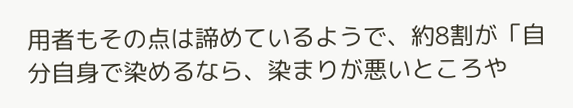用者もその点は諦めているようで、約8割が「自分自身で染めるなら、染まりが悪いところや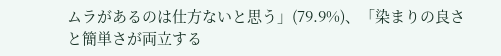ムラがあるのは仕方ないと思う」(79.9%)、「染まりの良さと簡単さが両立する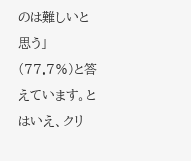のは難しいと思う」(77.7%)と答えています。とはいえ、クリ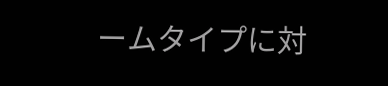ームタイプに対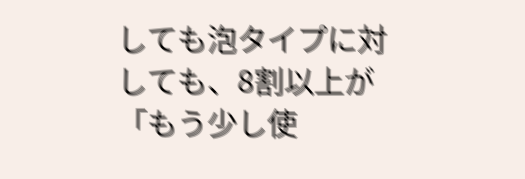しても泡タイプに対しても、8割以上が「もう少し使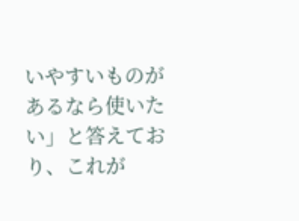いやすいものがあるなら使いたい」と答えており、これが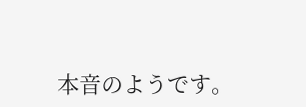本音のようです。